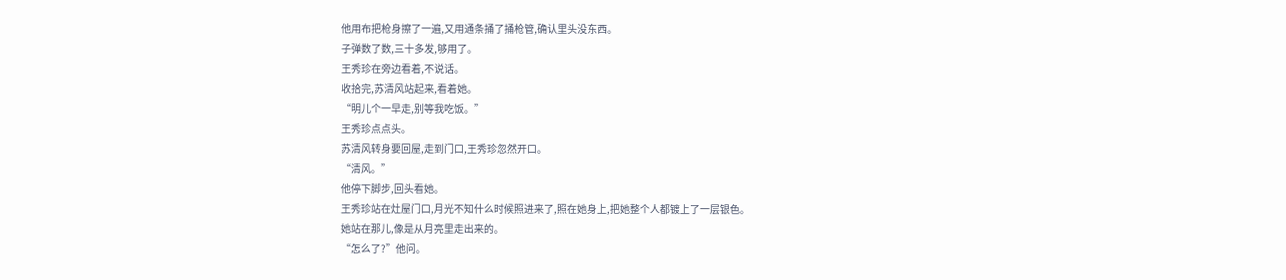他用布把枪身擦了一遍,又用通条捅了捅枪管,确认里头没东西。
子弹数了数,三十多发,够用了。
王秀珍在旁边看着,不说话。
收拾完,苏清风站起来,看着她。
“明儿个一早走,别等我吃饭。”
王秀珍点点头。
苏清风转身要回屋,走到门口,王秀珍忽然开口。
“清风。”
他停下脚步,回头看她。
王秀珍站在灶屋门口,月光不知什么时候照进来了,照在她身上,把她整个人都镀上了一层银色。
她站在那儿,像是从月亮里走出来的。
“怎么了?”他问。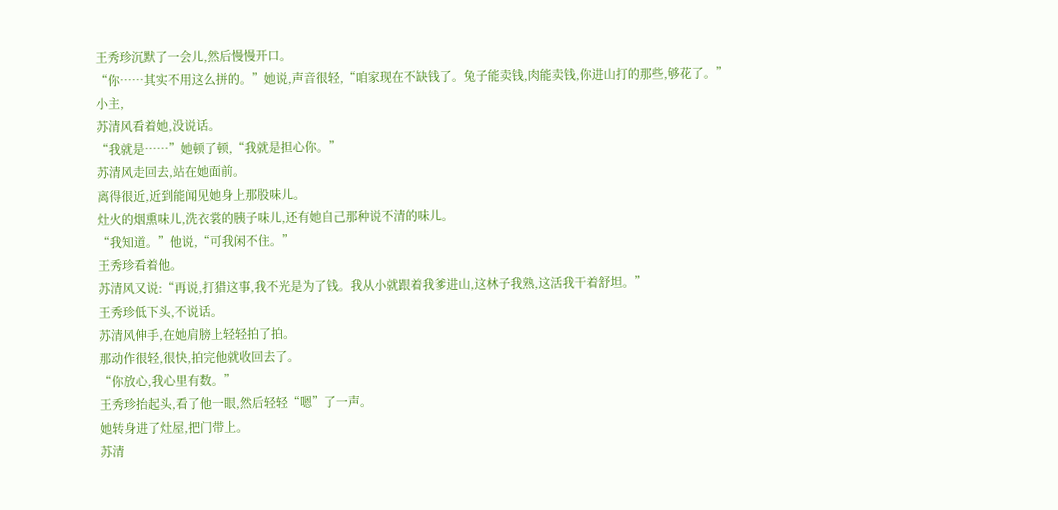王秀珍沉默了一会儿,然后慢慢开口。
“你……其实不用这么拼的。”她说,声音很轻,“咱家现在不缺钱了。兔子能卖钱,肉能卖钱,你进山打的那些,够花了。”
小主,
苏清风看着她,没说话。
“我就是……”她顿了顿,“我就是担心你。”
苏清风走回去,站在她面前。
离得很近,近到能闻见她身上那股味儿。
灶火的烟熏味儿,洗衣裳的胰子味儿,还有她自己那种说不清的味儿。
“我知道。”他说,“可我闲不住。”
王秀珍看着他。
苏清风又说:“再说,打猎这事,我不光是为了钱。我从小就跟着我爹进山,这林子我熟,这活我干着舒坦。”
王秀珍低下头,不说话。
苏清风伸手,在她肩膀上轻轻拍了拍。
那动作很轻,很快,拍完他就收回去了。
“你放心,我心里有数。”
王秀珍抬起头,看了他一眼,然后轻轻“嗯”了一声。
她转身进了灶屋,把门带上。
苏清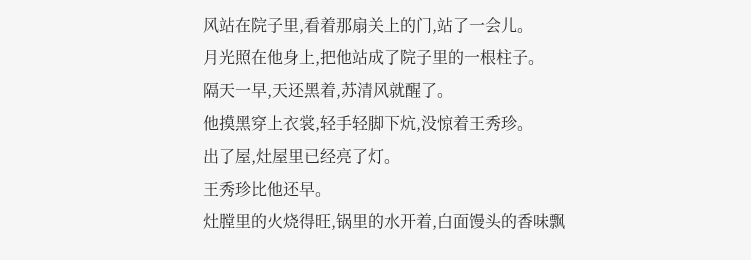风站在院子里,看着那扇关上的门,站了一会儿。
月光照在他身上,把他站成了院子里的一根柱子。
隔天一早,天还黑着,苏清风就醒了。
他摸黑穿上衣裳,轻手轻脚下炕,没惊着王秀珍。
出了屋,灶屋里已经亮了灯。
王秀珍比他还早。
灶膛里的火烧得旺,锅里的水开着,白面馒头的香味飘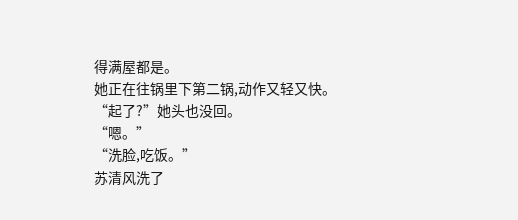得满屋都是。
她正在往锅里下第二锅,动作又轻又快。
“起了?”她头也没回。
“嗯。”
“洗脸,吃饭。”
苏清风洗了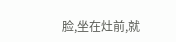脸,坐在灶前,就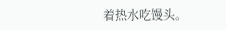着热水吃馒头。